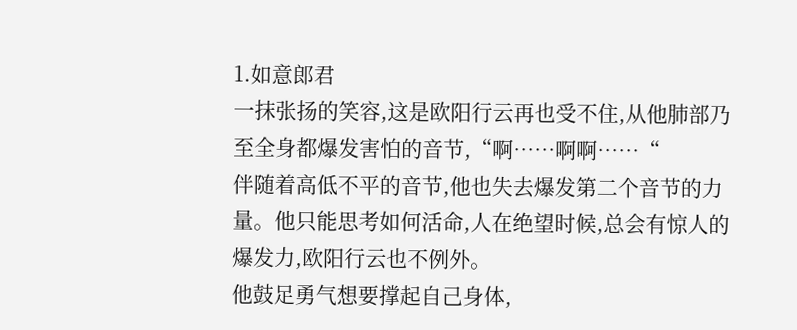1.如意郎君
一抹张扬的笑容,这是欧阳行云再也受不住,从他肺部乃至全身都爆发害怕的音节,“啊……啊啊……“
伴随着高低不平的音节,他也失去爆发第二个音节的力量。他只能思考如何活命,人在绝望时候,总会有惊人的爆发力,欧阳行云也不例外。
他鼓足勇气想要撑起自己身体,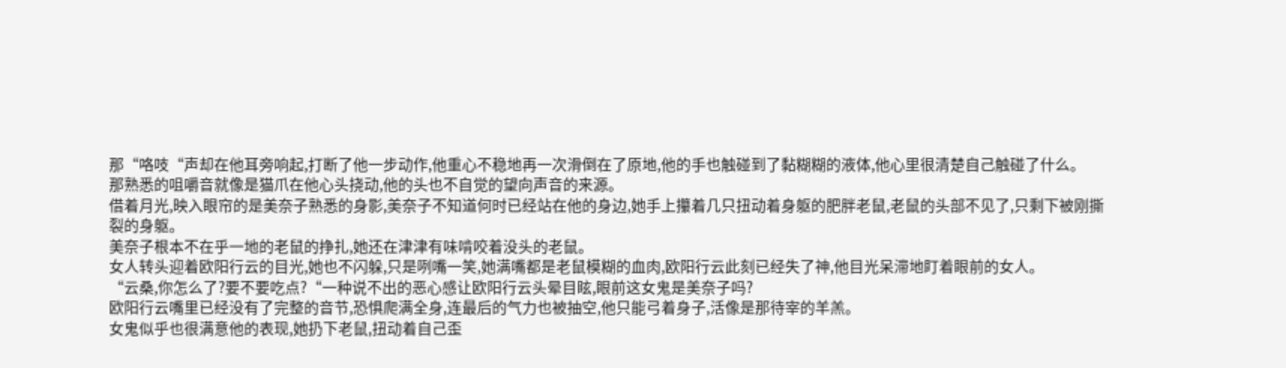那“咯吱“声却在他耳旁响起,打断了他一步动作,他重心不稳地再一次滑倒在了原地,他的手也触碰到了黏糊糊的液体,他心里很清楚自己触碰了什么。
那熟悉的咀嚼音就像是猫爪在他心头挠动,他的头也不自觉的望向声音的来源。
借着月光,映入眼帘的是美奈子熟悉的身影,美奈子不知道何时已经站在他的身边,她手上攥着几只扭动着身躯的肥胖老鼠,老鼠的头部不见了,只剩下被刚撕裂的身躯。
美奈子根本不在乎一地的老鼠的挣扎,她还在津津有味啃咬着没头的老鼠。
女人转头迎着欧阳行云的目光,她也不闪躲,只是咧嘴一笑,她满嘴都是老鼠模糊的血肉,欧阳行云此刻已经失了神,他目光呆滞地盯着眼前的女人。
“云桑,你怎么了?要不要吃点?“一种说不出的恶心感让欧阳行云头晕目眩,眼前这女鬼是美奈子吗?
欧阳行云嘴里已经没有了完整的音节,恐惧爬满全身,连最后的气力也被抽空,他只能弓着身子,活像是那待宰的羊羔。
女鬼似乎也很满意他的表现,她扔下老鼠,扭动着自己歪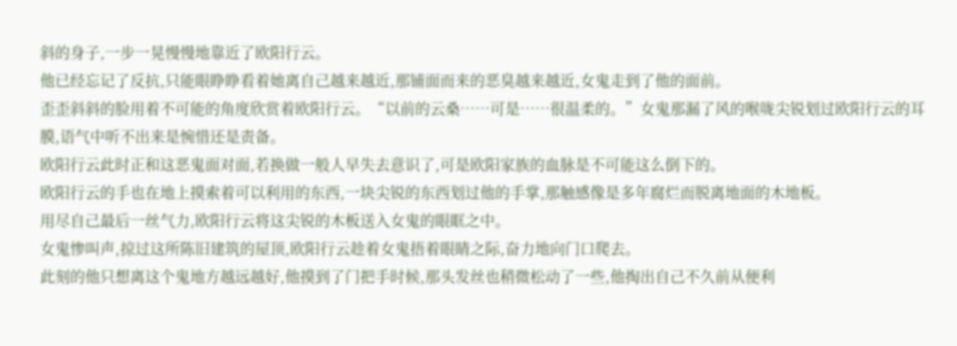斜的身子,一步一晃慢慢地靠近了欧阳行云。
他已经忘记了反抗,只能眼睁睁看着她离自己越来越近,那铺面而来的恶臭越来越近,女鬼走到了他的面前。
歪歪斜斜的脸用着不可能的角度欣赏着欧阳行云。“以前的云桑……可是……很温柔的。”女鬼那漏了风的喉咙尖锐划过欧阳行云的耳膜,语气中听不出来是惋惜还是责备。
欧阳行云此时正和这恶鬼面对面,若换做一般人早失去意识了,可是欧阳家族的血脉是不可能这么倒下的。
欧阳行云的手也在地上摸索着可以利用的东西,一块尖锐的东西划过他的手掌,那触感像是多年腐烂而脱离地面的木地板。
用尽自己最后一丝气力,欧阳行云将这尖锐的木板送入女鬼的眼眶之中。
女鬼惨叫声,掠过这所陈旧建筑的屋顶,欧阳行云趁着女鬼捂着眼睛之际,奋力地向门口爬去。
此刻的他只想离这个鬼地方越远越好,他摸到了门把手时候,那头发丝也稍微松动了一些,他掏出自己不久前从便利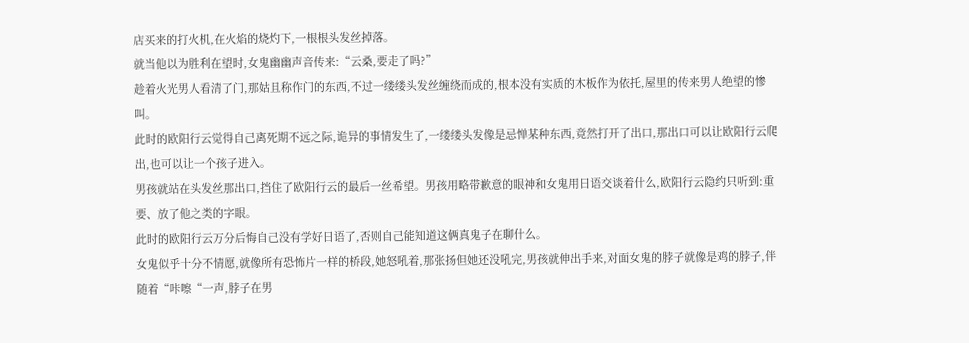店买来的打火机,在火焰的烧灼下,一根根头发丝掉落。
就当他以为胜利在望时,女鬼幽幽声音传来:“云桑,要走了吗?”
趁着火光男人看清了门,那姑且称作门的东西,不过一缕缕头发丝缠绕而成的,根本没有实质的木板作为依托,屋里的传来男人绝望的惨叫。
此时的欧阳行云觉得自己离死期不远之际,诡异的事情发生了,一缕缕头发像是忌惮某种东西,竟然打开了出口,那出口可以让欧阳行云爬出,也可以让一个孩子进入。
男孩就站在头发丝那出口,挡住了欧阳行云的最后一丝希望。男孩用略带歉意的眼神和女鬼用日语交谈着什么,欧阳行云隐约只听到:重要、放了他之类的字眼。
此时的欧阳行云万分后悔自己没有学好日语了,否则自己能知道这俩真鬼子在聊什么。
女鬼似乎十分不情愿,就像所有恐怖片一样的桥段,她怒吼着,那张扬但她还没吼完,男孩就伸出手来,对面女鬼的脖子就像是鸡的脖子,伴随着“咔嚓“一声,脖子在男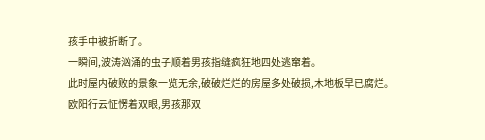孩手中被折断了。
一瞬间,波涛汹涌的虫子顺着男孩指缝疯狂地四处逃窜着。
此时屋内破败的景象一览无余,破破烂烂的房屋多处破损,木地板早已腐烂。
欧阳行云怔愣着双眼,男孩那双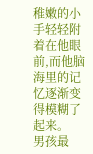稚嫩的小手轻轻附着在他眼前,而他脑海里的记忆逐渐变得模糊了起来。
男孩最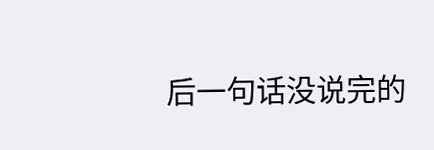后一句话没说完的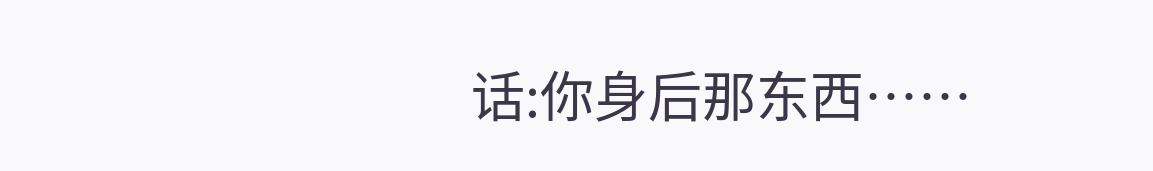话:你身后那东西……